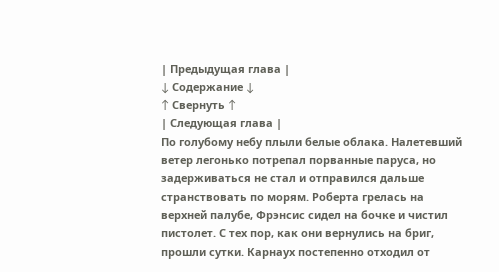| Предыдущая глава |
↓ Содержание ↓
↑ Свернуть ↑
| Следующая глава |
По голубому небу плыли белые облака. Налетевший ветер легонько потрепал порванные паруса, но задерживаться не стал и отправился дальше странствовать по морям. Роберта грелась на верхней палубе, Фрэнсис сидел на бочке и чистил пистолет. С тех пор, как они вернулись на бриг, прошли сутки. Карнаух постепенно отходил от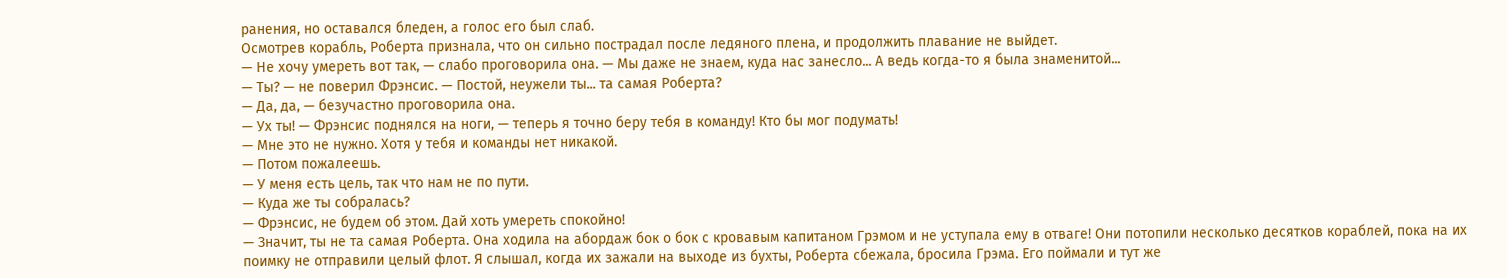ранения, но оставался бледен, а голос его был слаб.
Осмотрев корабль, Роберта признала, что он сильно пострадал после ледяного плена, и продолжить плавание не выйдет.
— Не хочу умереть вот так, — слабо проговорила она. — Мы даже не знаем, куда нас занесло... А ведь когда-то я была знаменитой...
— Ты? — не поверил Фрэнсис. — Постой, неужели ты... та самая Роберта?
— Да, да, — безучастно проговорила она.
— Ух ты! — Фрэнсис поднялся на ноги, — теперь я точно беру тебя в команду! Кто бы мог подумать!
— Мне это не нужно. Хотя у тебя и команды нет никакой.
— Потом пожалеешь.
— У меня есть цель, так что нам не по пути.
— Куда же ты собралась?
— Фрэнсис, не будем об этом. Дай хоть умереть спокойно!
— Значит, ты не та самая Роберта. Она ходила на абордаж бок о бок с кровавым капитаном Грэмом и не уступала ему в отваге! Они потопили несколько десятков кораблей, пока на их поимку не отправили целый флот. Я слышал, когда их зажали на выходе из бухты, Роберта сбежала, бросила Грэма. Его поймали и тут же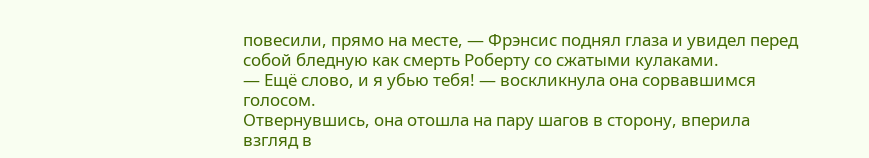повесили, прямо на месте, — Фрэнсис поднял глаза и увидел перед собой бледную как смерть Роберту со сжатыми кулаками.
— Ещё слово, и я убью тебя! — воскликнула она сорвавшимся голосом.
Отвернувшись, она отошла на пару шагов в сторону, вперила взгляд в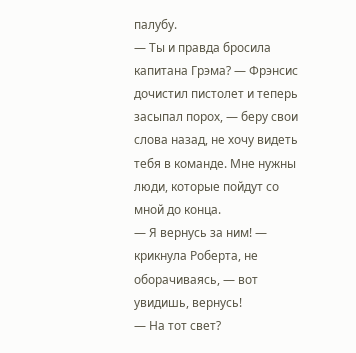палубу.
— Ты и правда бросила капитана Грэма? — Фрэнсис дочистил пистолет и теперь засыпал порох, — беру свои слова назад, не хочу видеть тебя в команде. Мне нужны люди, которые пойдут со мной до конца.
— Я вернусь за ним! — крикнула Роберта, не оборачиваясь, — вот увидишь, вернусь!
— На тот свет?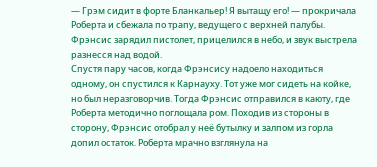— Грэм сидит в форте Бланкальер! Я вытащу его! — прокричала Роберта и сбежала по трапу, ведущего с верхней палубы. Фрэнсис зарядил пистолет, прицелился в небо, и звук выстрела разнесся над водой.
Спустя пару часов, когда Фрэнсису надоело находиться одному, он спустился к Карнауху. Тот уже мог сидеть на койке, но был неразговорчив. Тогда Фрэнсис отправился в каюту, где Роберта методично поглощала ром. Походив из стороны в сторону, Фрэнсис отобрал у неё бутылку и залпом из горла допил остаток. Роберта мрачно взглянула на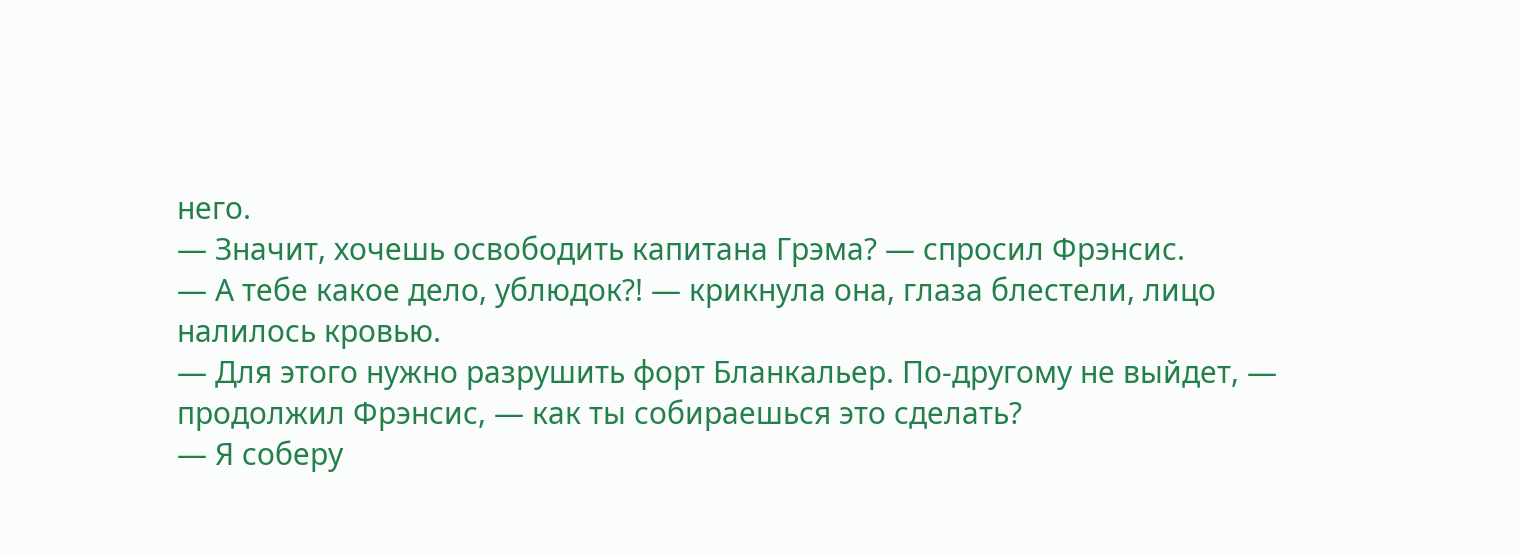него.
— Значит, хочешь освободить капитана Грэма? — спросил Фрэнсис.
— А тебе какое дело, ублюдок?! — крикнула она, глаза блестели, лицо налилось кровью.
— Для этого нужно разрушить форт Бланкальер. По-другому не выйдет, — продолжил Фрэнсис, — как ты собираешься это сделать?
— Я соберу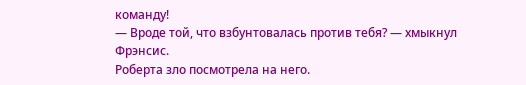команду!
— Вроде той, что взбунтовалась против тебя? — хмыкнул Фрэнсис.
Роберта зло посмотрела на него.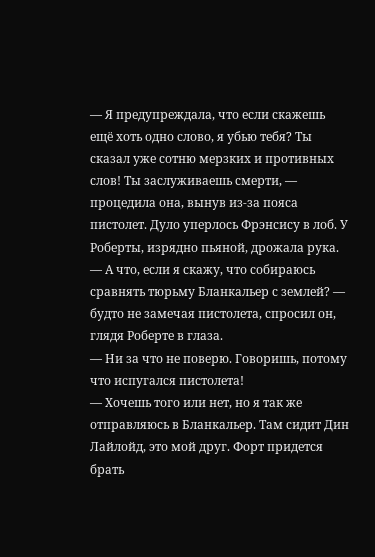— Я предупреждала, что если скажешь ещё хоть одно слово, я убью тебя? Ты сказал уже сотню мерзких и противных слов! Ты заслуживаешь смерти, — процедила она, вынув из-за пояса пистолет. Дуло уперлось Фрэнсису в лоб. У Роберты, изрядно пьяной, дрожала рука.
— А что, если я скажу, что собираюсь сравнять тюрьму Бланкальер с землей? — будто не замечая пистолета, спросил он, глядя Роберте в глаза.
— Ни за что не поверю. Говоришь, потому что испугался пистолета!
— Хочешь того или нет, но я так же отправляюсь в Бланкальер. Там сидит Дин Лайлойд, это мой друг. Форт придется брать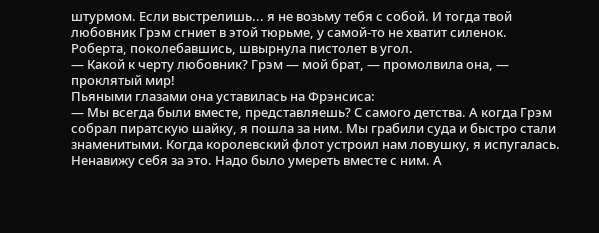штурмом. Если выстрелишь... я не возьму тебя с собой. И тогда твой любовник Грэм сгниет в этой тюрьме, у самой-то не хватит силенок.
Роберта, поколебавшись, швырнула пистолет в угол.
— Какой к черту любовник? Грэм — мой брат, — промолвила она, — проклятый мир!
Пьяными глазами она уставилась на Фрэнсиса:
— Мы всегда были вместе, представляешь? С самого детства. А когда Грэм собрал пиратскую шайку, я пошла за ним. Мы грабили суда и быстро стали знаменитыми. Когда королевский флот устроил нам ловушку, я испугалась. Ненавижу себя за это. Надо было умереть вместе с ним. А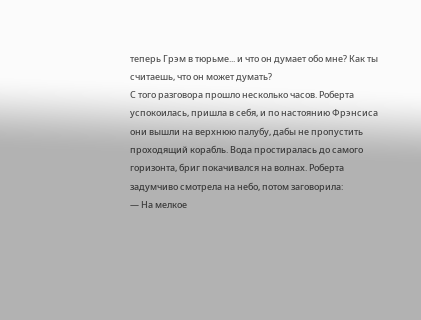теперь Грэм в тюрьме... и что он думает обо мне? Как ты считаешь, что он может думать?
С того разговора прошло несколько часов. Роберта успокоилась, пришла в себя, и по настоянию Фрэнсиса они вышли на верхнюю палубу, дабы не пропустить проходящий корабль. Вода простиралась до самого горизонта, бриг покачивался на волнах. Роберта задумчиво смотрела на небо, потом заговорила:
— На мелкое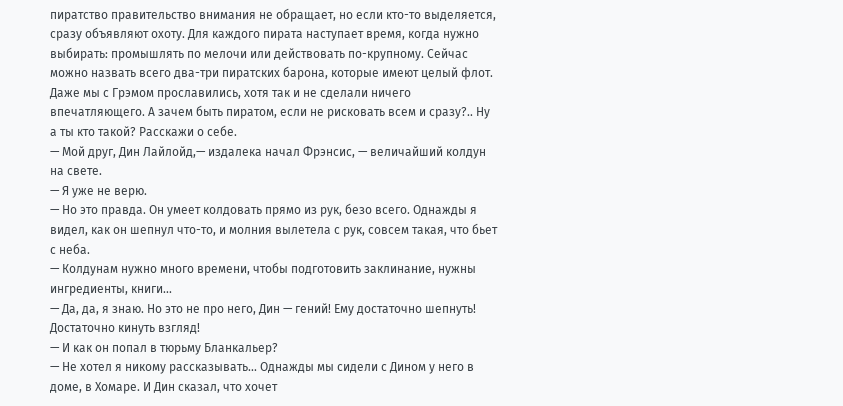пиратство правительство внимания не обращает, но если кто-то выделяется, сразу объявляют охоту. Для каждого пирата наступает время, когда нужно выбирать: промышлять по мелочи или действовать по-крупному. Сейчас можно назвать всего два-три пиратских барона, которые имеют целый флот. Даже мы с Грэмом прославились, хотя так и не сделали ничего впечатляющего. А зачем быть пиратом, если не рисковать всем и сразу?.. Ну а ты кто такой? Расскажи о себе.
— Мой друг, Дин Лайлойд,— издалека начал Фрэнсис, — величайший колдун на свете.
— Я уже не верю.
— Но это правда. Он умеет колдовать прямо из рук, безо всего. Однажды я видел, как он шепнул что-то, и молния вылетела с рук, совсем такая, что бьет с неба.
— Колдунам нужно много времени, чтобы подготовить заклинание, нужны ингредиенты, книги...
— Да, да, я знаю. Но это не про него, Дин — гений! Ему достаточно шепнуть! Достаточно кинуть взгляд!
— И как он попал в тюрьму Бланкальер?
— Не хотел я никому рассказывать... Однажды мы сидели с Дином у него в доме, в Хомаре. И Дин сказал, что хочет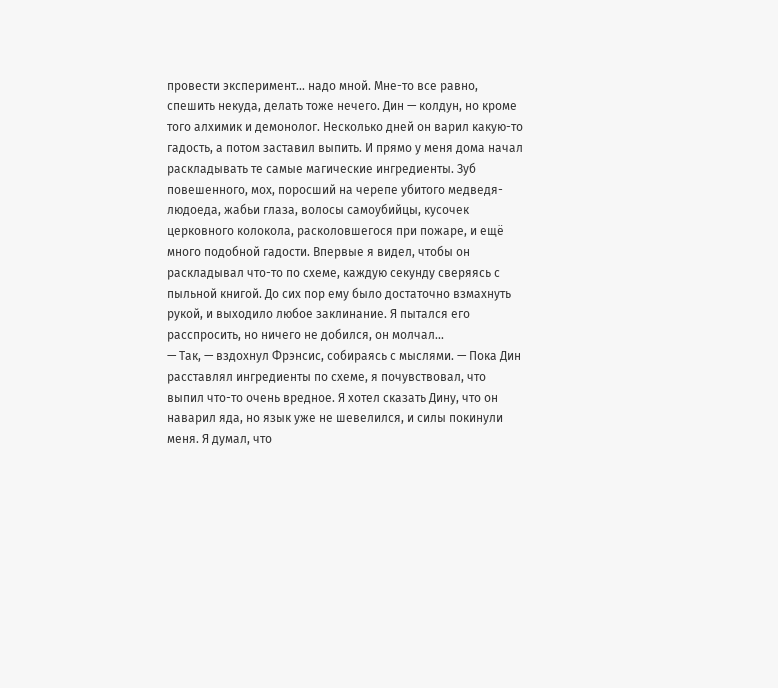провести эксперимент... надо мной. Мне-то все равно, спешить некуда, делать тоже нечего. Дин — колдун, но кроме того алхимик и демонолог. Несколько дней он варил какую-то гадость, а потом заставил выпить. И прямо у меня дома начал раскладывать те самые магические ингредиенты. Зуб повешенного, мох, поросший на черепе убитого медведя-людоеда, жабьи глаза, волосы самоубийцы, кусочек церковного колокола, расколовшегося при пожаре, и ещё много подобной гадости. Впервые я видел, чтобы он раскладывал что-то по схеме, каждую секунду сверяясь с пыльной книгой. До сих пор ему было достаточно взмахнуть рукой, и выходило любое заклинание. Я пытался его расспросить, но ничего не добился, он молчал...
— Так, — вздохнул Фрэнсис, собираясь с мыслями. — Пока Дин расставлял ингредиенты по схеме, я почувствовал, что выпил что-то очень вредное. Я хотел сказать Дину, что он наварил яда, но язык уже не шевелился, и силы покинули меня. Я думал, что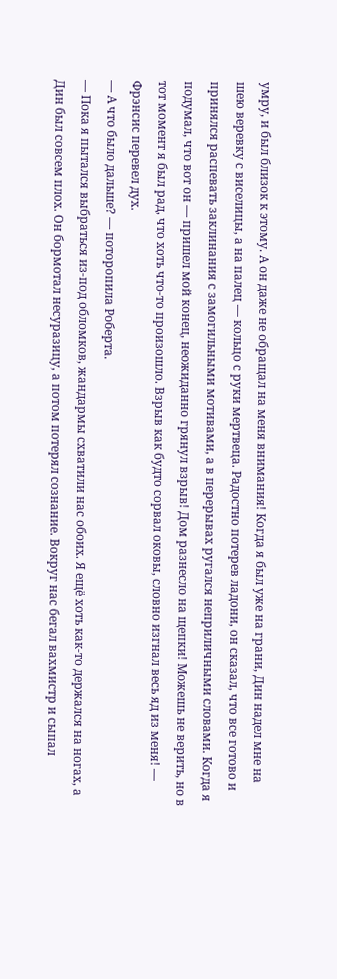умру, и был близок к этому. А он даже не обращал на меня внимания! Когда я был уже на грани, Дин надел мне на шею веревку с виселицы, а на палец — кольцо с руки мертвеца. Радостно потерев ладони, он сказал, что все готово и принялся распевать заклинания с замогильными мотивами, а в перерывах ругался неприличными словами. Когда я подумал, что вот он — пришел мой конец, неожиданно грянул взрыв! Дом разнесло на щепки! Можешь не верить, но в тот момент я был рад, что хоть что-то произошло. Взрыв как будто сорвал оковы, словно изгнал весь яд из меня! — Фрэнсис перевел дух.
— А что было дальше? — поторопила Роберта.
— Пока я пытался выбраться из-под обломков, жандармы схватили нас обоих. Я ещё хоть как-то держался на ногах, а Дин был совсем плох. Он бормотал несуразицу, а потом потерял сознание. Вокруг нас бегал вахмистр и сыпал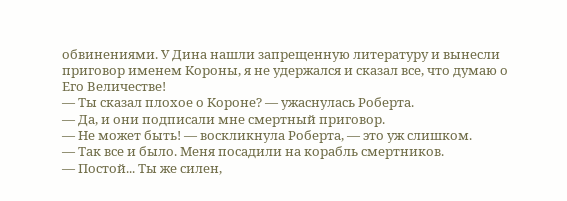обвинениями. У Дина нашли запрещенную литературу и вынесли приговор именем Короны, я не удержался и сказал все, что думаю о Его Величестве!
— Ты сказал плохое о Короне? — ужаснулась Роберта.
— Да, и они подписали мне смертный приговор.
— Не может быть! — воскликнула Роберта, — это уж слишком.
— Так все и было. Меня посадили на корабль смертников.
— Постой... Ты же силен,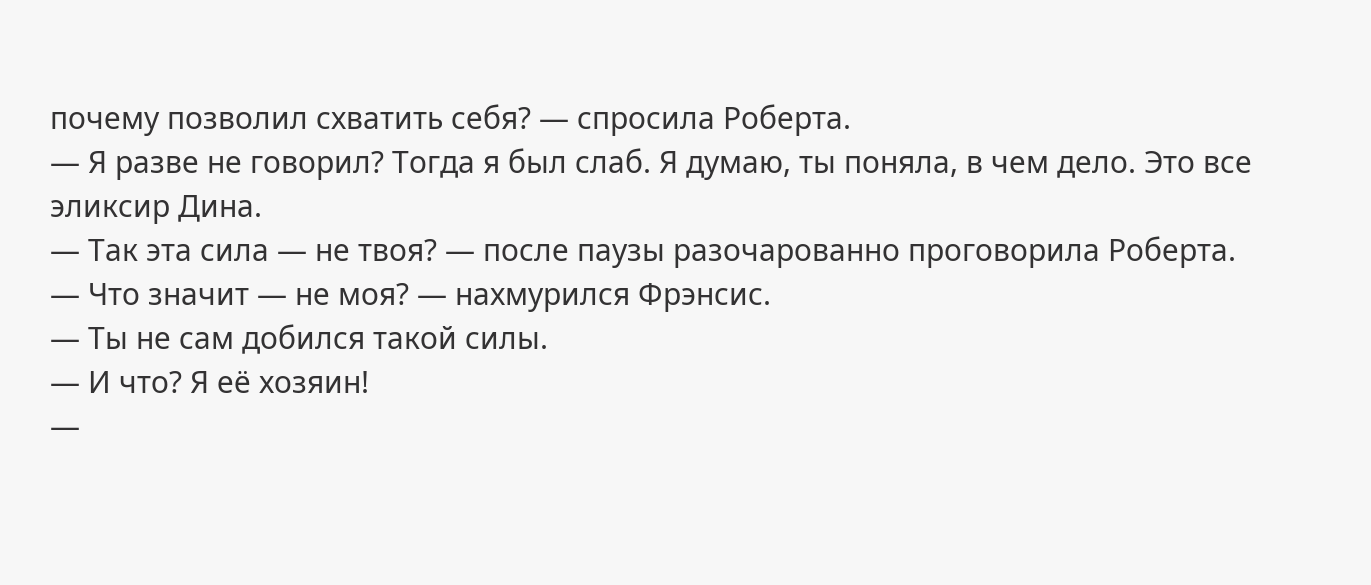почему позволил схватить себя? — спросила Роберта.
— Я разве не говорил? Тогда я был слаб. Я думаю, ты поняла, в чем дело. Это все эликсир Дина.
— Так эта сила — не твоя? — после паузы разочарованно проговорила Роберта.
— Что значит — не моя? — нахмурился Фрэнсис.
— Ты не сам добился такой силы.
— И что? Я её хозяин!
—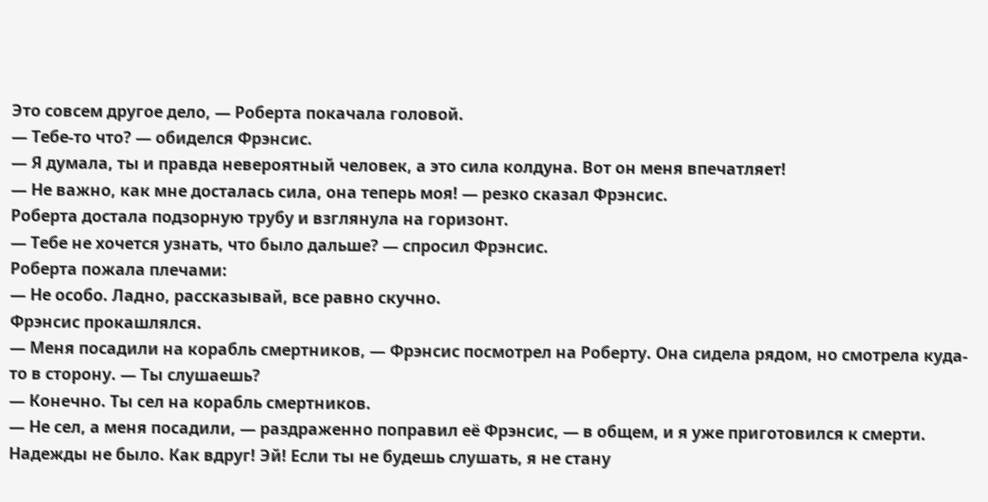Это совсем другое дело, — Роберта покачала головой.
— Тебе-то что? — обиделся Фрэнсис.
— Я думала, ты и правда невероятный человек, а это сила колдуна. Вот он меня впечатляет!
— Не важно, как мне досталась сила, она теперь моя! — резко сказал Фрэнсис.
Роберта достала подзорную трубу и взглянула на горизонт.
— Тебе не хочется узнать, что было дальше? — спросил Фрэнсис.
Роберта пожала плечами:
— Не особо. Ладно, рассказывай, все равно скучно.
Фрэнсис прокашлялся.
— Меня посадили на корабль смертников, — Фрэнсис посмотрел на Роберту. Она сидела рядом, но смотрела куда-то в сторону. — Ты слушаешь?
— Конечно. Ты сел на корабль смертников.
— Не сел, а меня посадили, — раздраженно поправил её Фрэнсис, — в общем, и я уже приготовился к смерти. Надежды не было. Как вдруг! Эй! Если ты не будешь слушать, я не стану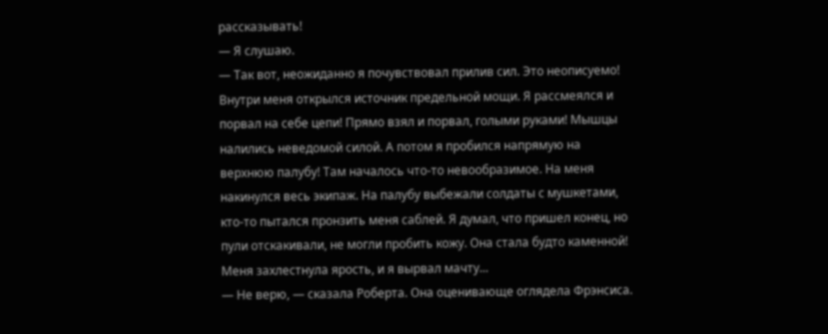рассказывать!
— Я слушаю.
— Так вот, неожиданно я почувствовал прилив сил. Это неописуемо! Внутри меня открылся источник предельной мощи. Я рассмеялся и порвал на себе цепи! Прямо взял и порвал, голыми руками! Мышцы налились неведомой силой. А потом я пробился напрямую на верхнюю палубу! Там началось что-то невообразимое. На меня накинулся весь экипаж. На палубу выбежали солдаты с мушкетами, кто-то пытался пронзить меня саблей. Я думал, что пришел конец, но пули отскакивали, не могли пробить кожу. Она стала будто каменной! Меня захлестнула ярость, и я вырвал мачту...
— Не верю, — сказала Роберта. Она оценивающе оглядела Фрэнсиса.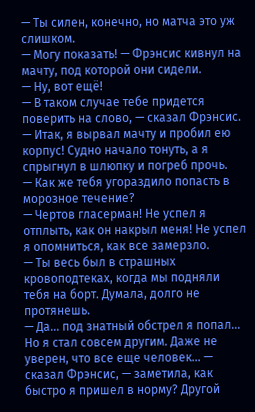— Ты силен, конечно, но матча это уж слишком.
— Могу показать! — Фрэнсис кивнул на мачту, под которой они сидели.
— Ну, вот ещё!
— В таком случае тебе придется поверить на слово, — сказал Фрэнсис. — Итак, я вырвал мачту и пробил ею корпус! Судно начало тонуть, а я спрыгнул в шлюпку и погреб прочь.
— Как же тебя угораздило попасть в морозное течение?
— Чертов гласерман! Не успел я отплыть, как он накрыл меня! Не успел я опомниться, как все замерзло.
— Ты весь был в страшных кровоподтеках, когда мы подняли тебя на борт. Думала, долго не протянешь.
— Да... под знатный обстрел я попал... Но я стал совсем другим. Даже не уверен, что все еще человек... — сказал Фрэнсис, — заметила, как быстро я пришел в норму? Другой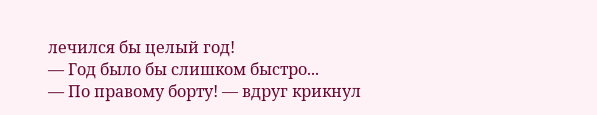лечился бы целый год!
— Год было бы слишком быстро...
— По правому борту! — вдруг крикнул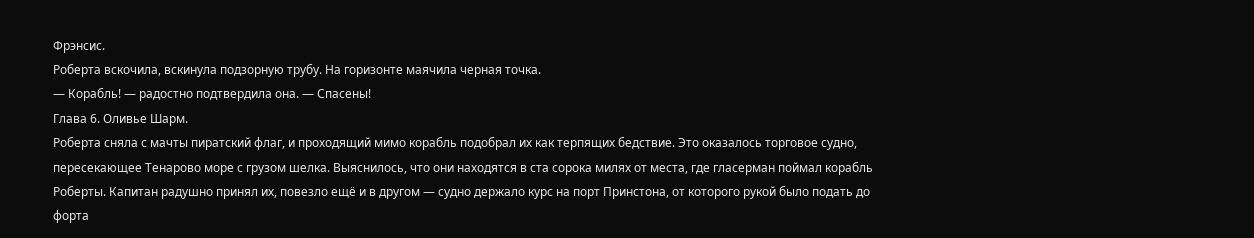Фрэнсис.
Роберта вскочила, вскинула подзорную трубу. На горизонте маячила черная точка.
— Корабль! — радостно подтвердила она. — Спасены!
Глава 6. Оливье Шарм.
Роберта сняла с мачты пиратский флаг, и проходящий мимо корабль подобрал их как терпящих бедствие. Это оказалось торговое судно, пересекающее Тенарово море с грузом шелка. Выяснилось, что они находятся в ста сорока милях от места, где гласерман поймал корабль Роберты. Капитан радушно принял их, повезло ещё и в другом — судно держало курс на порт Принстона, от которого рукой было подать до форта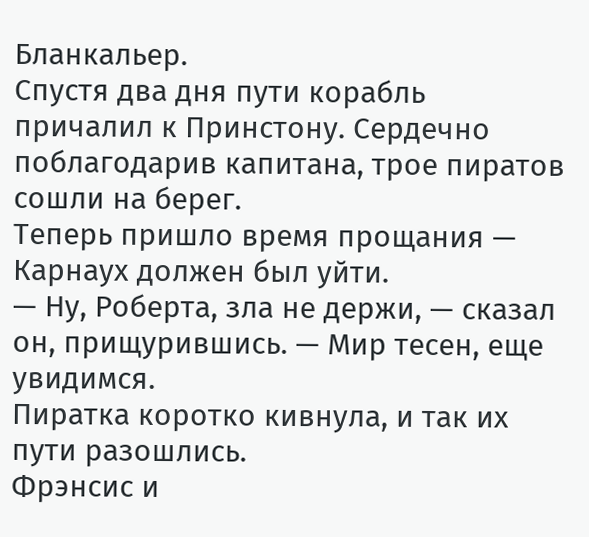Бланкальер.
Спустя два дня пути корабль причалил к Принстону. Сердечно поблагодарив капитана, трое пиратов сошли на берег.
Теперь пришло время прощания — Карнаух должен был уйти.
— Ну, Роберта, зла не держи, — сказал он, прищурившись. — Мир тесен, еще увидимся.
Пиратка коротко кивнула, и так их пути разошлись.
Фрэнсис и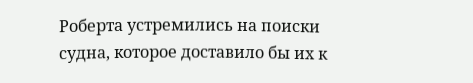Роберта устремились на поиски судна, которое доставило бы их к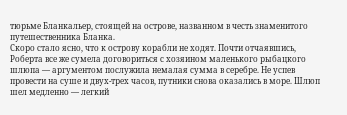тюрьме Бланкальер, стоящей на острове, названном в честь знаменитого путешественника Бланка.
Скоро стало ясно, что к острову корабли не ходят. Почти отчаявшись, Роберта все же сумела договориться с хозяином маленького рыбацкого шлюпа — аргументом послужила немалая сумма в серебре. Не успев провести на суше и двух-трех часов, путники снова оказались в море. Шлюп шел медленно — легкий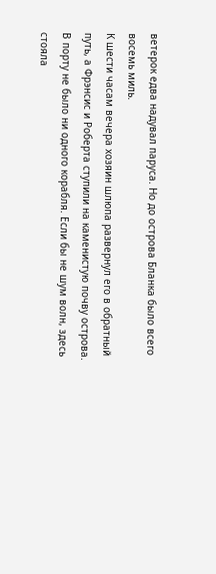ветерок едва надувал паруса. Но до острова Бланка было всего восемь миль.
К шести часам вечера хозяин шлюпа развернул его в обратный путь, а Фрэнсис и Роберта ступили на каменистую почву острова.
В порту не было ни одного корабля. Если бы не шум волн, здесь стояла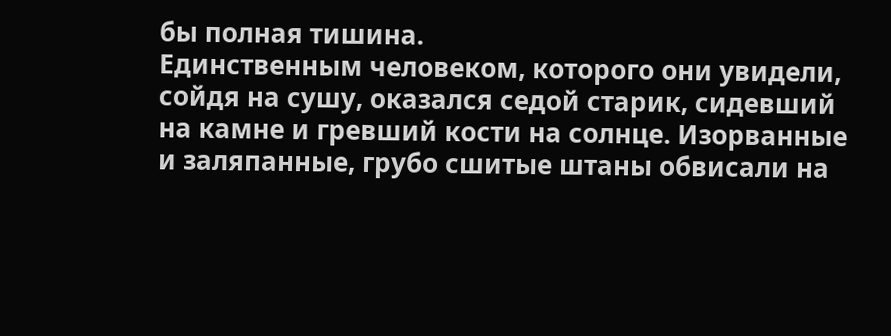бы полная тишина.
Единственным человеком, которого они увидели, сойдя на сушу, оказался седой старик, сидевший на камне и гревший кости на солнце. Изорванные и заляпанные, грубо сшитые штаны обвисали на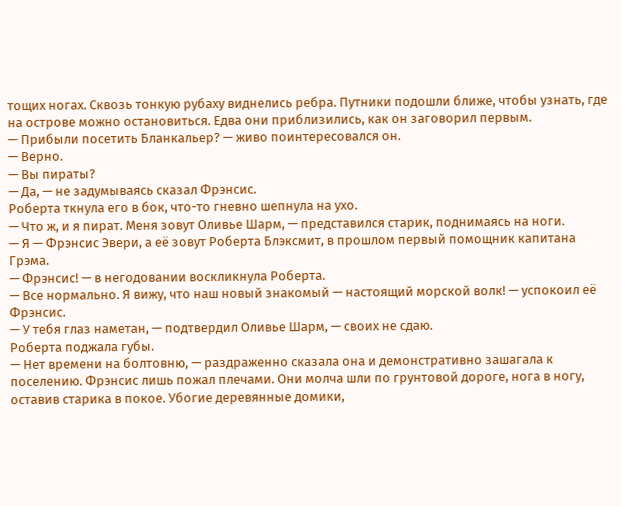тощих ногах. Сквозь тонкую рубаху виднелись ребра. Путники подошли ближе, чтобы узнать, где на острове можно остановиться. Едва они приблизились, как он заговорил первым.
— Прибыли посетить Бланкальер? — живо поинтересовался он.
— Верно.
— Вы пираты?
— Да, — не задумываясь сказал Фрэнсис.
Роберта ткнула его в бок, что-то гневно шепнула на ухо.
— Что ж, и я пират. Меня зовут Оливье Шарм, — представился старик, поднимаясь на ноги.
— Я — Фрэнсис Эвери, а её зовут Роберта Блэксмит, в прошлом первый помощник капитана Грэма.
— Фрэнсис! — в негодовании воскликнула Роберта.
— Все нормально. Я вижу, что наш новый знакомый — настоящий морской волк! — успокоил её Фрэнсис.
— У тебя глаз наметан, — подтвердил Оливье Шарм, — своих не сдаю.
Роберта поджала губы.
— Нет времени на болтовню, — раздраженно сказала она и демонстративно зашагала к поселению. Фрэнсис лишь пожал плечами. Они молча шли по грунтовой дороге, нога в ногу, оставив старика в покое. Убогие деревянные домики,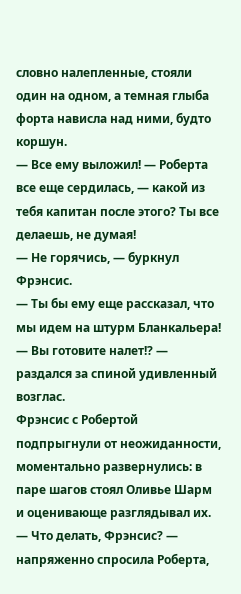словно налепленные, стояли один на одном, а темная глыба форта нависла над ними, будто коршун.
— Все ему выложил! — Роберта все еще сердилась, — какой из тебя капитан после этого? Ты все делаешь, не думая!
— Не горячись, — буркнул Фрэнсис.
— Ты бы ему еще рассказал, что мы идем на штурм Бланкальера!
— Вы готовите налет!? — раздался за спиной удивленный возглас.
Фрэнсис с Робертой подпрыгнули от неожиданности, моментально развернулись: в паре шагов стоял Оливье Шарм и оценивающе разглядывал их.
— Что делать, Фрэнсис? — напряженно спросила Роберта,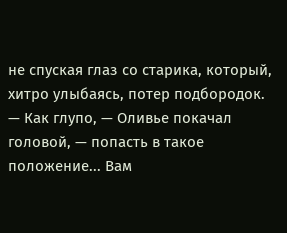не спуская глаз со старика, который, хитро улыбаясь, потер подбородок.
— Как глупо, — Оливье покачал головой, — попасть в такое положение... Вам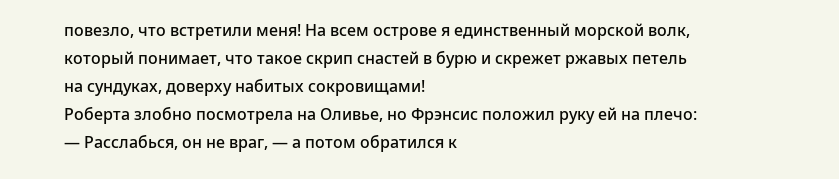повезло, что встретили меня! На всем острове я единственный морской волк, который понимает, что такое скрип снастей в бурю и скрежет ржавых петель на сундуках, доверху набитых сокровищами!
Роберта злобно посмотрела на Оливье, но Фрэнсис положил руку ей на плечо:
— Расслабься, он не враг, — а потом обратился к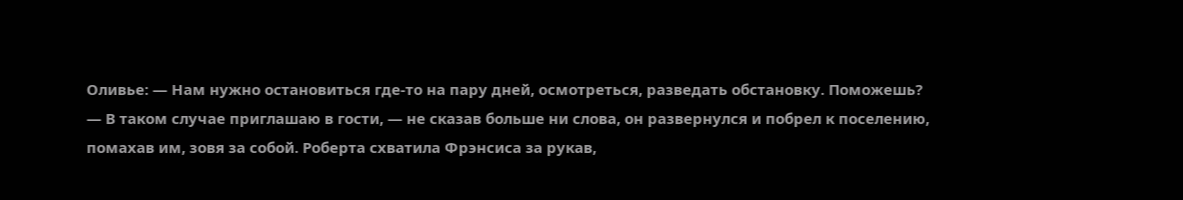Оливье: — Нам нужно остановиться где-то на пару дней, осмотреться, разведать обстановку. Поможешь?
— В таком случае приглашаю в гости, — не сказав больше ни слова, он развернулся и побрел к поселению, помахав им, зовя за собой. Роберта схватила Фрэнсиса за рукав,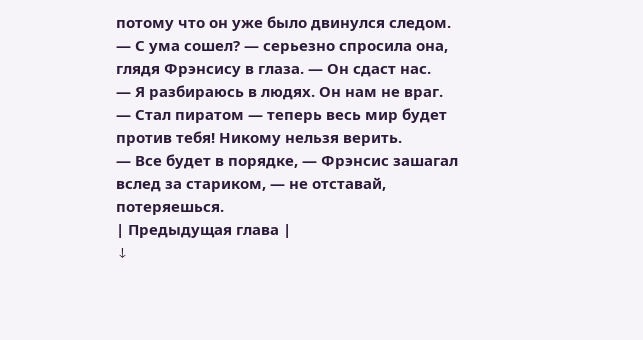потому что он уже было двинулся следом.
— С ума сошел? — серьезно спросила она, глядя Фрэнсису в глаза. — Он сдаст нас.
— Я разбираюсь в людях. Он нам не враг.
— Стал пиратом — теперь весь мир будет против тебя! Никому нельзя верить.
— Все будет в порядке, — Фрэнсис зашагал вслед за стариком, — не отставай, потеряешься.
| Предыдущая глава |
↓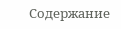Содержание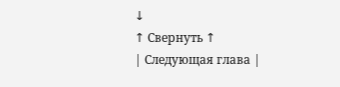↓
↑ Свернуть ↑
| Следующая глава |